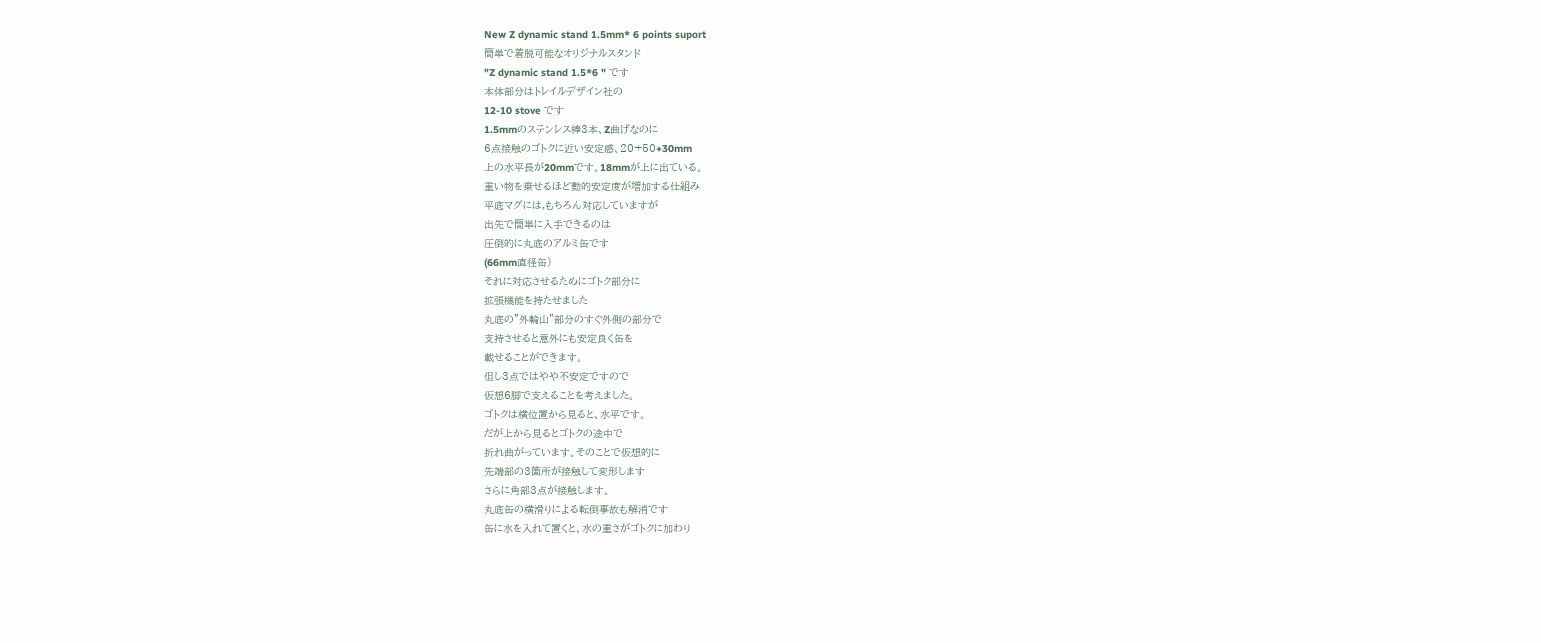New Z dynamic stand 1.5mm* 6 points suport
簡単で着脱可能なオリジナルスタンド
"Z dynamic stand 1.5*6 " です
本体部分はトレイルデザイン社の
12-10 stove です
1.5mmのステンレス棒3本、Z曲げなのに
6点接触のゴトクに近い安定感、20+50+30mm
上の水平長が20mmです。18mmが上に出ている。
重い物を乗せるほど動的安定度が増加する仕組み
平底マグには,もちろん対応していますが
出先で簡単に入手できるのは
圧倒的に丸底のアルミ缶です
(66mm直径缶)
それに対応させるためにゴトク部分に
拡張機能を持たせました
丸底の”外輪山”部分のすぐ外側の部分で
支持させると意外にも安定良く缶を
載せることができます。
但し3点ではやや不安定ですので
仮想6脚で支えることを考えました。
ゴトクは横位置から見ると、水平です。
だが上から見るとゴトクの途中で
折れ曲がっています。そのことで仮想的に
先端部の3箇所が接触して変形します
さらに角部3点が接触します。
丸底缶の横滑りによる転倒事故も解消です
缶に水を入れて置くと、水の重さがゴトクに加わり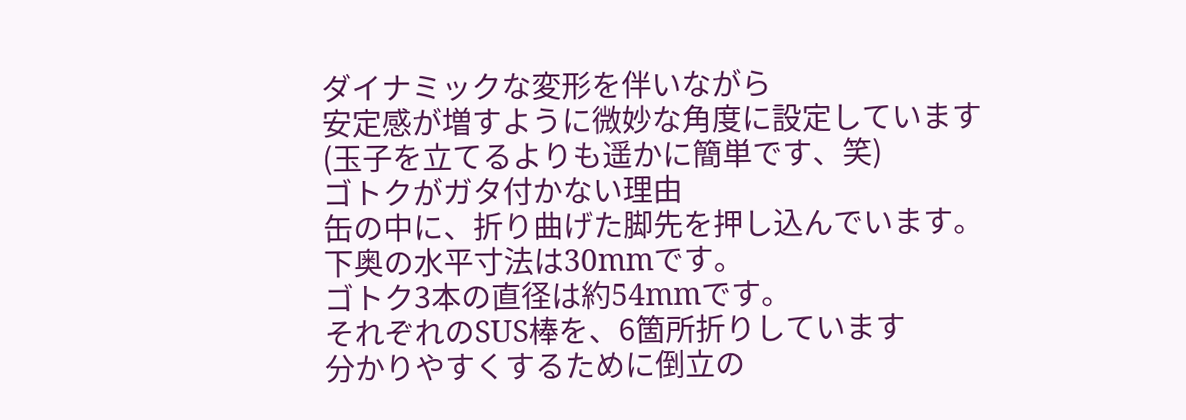ダイナミックな変形を伴いながら
安定感が増すように微妙な角度に設定しています
(玉子を立てるよりも遥かに簡単です、笑)
ゴトクがガタ付かない理由
缶の中に、折り曲げた脚先を押し込んでいます。
下奥の水平寸法は30mmです。
ゴトク3本の直径は約54mmです。
それぞれのSUS棒を、6箇所折りしています
分かりやすくするために倒立の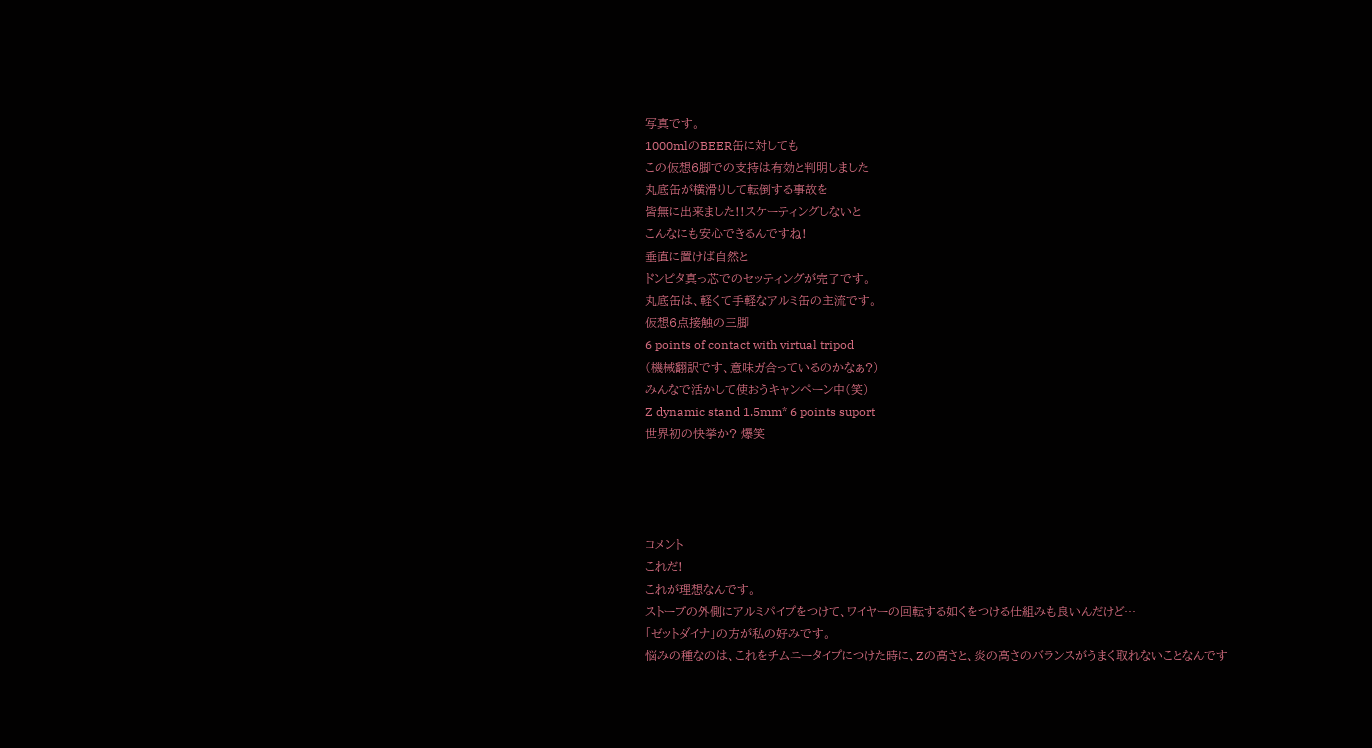写真です。
1000mlのBEER缶に対しても
この仮想6脚での支持は有効と判明しました
丸底缶が横滑りして転倒する事故を
皆無に出来ました!!スケーティングしないと
こんなにも安心できるんですね!
垂直に置けば自然と
ドンピタ真っ芯でのセッティングが完了です。
丸底缶は、軽くて手軽なアルミ缶の主流です。
仮想6点接触の三脚
6 points of contact with virtual tripod
(機械翻訳です、意味ガ合っているのかなぁ?)
みんなで活かして使おうキャンペーン中(笑)
Z dynamic stand 1.5mm* 6 points suport
世界初の快挙か? 爆笑




コメント
これだ!
これが理想なんです。
ストーブの外側にアルミパイプをつけて、ワイヤーの回転する如くをつける仕組みも良いんだけど…
「ゼットダイナ」の方が私の好みです。
悩みの種なのは、これをチムニータイプにつけた時に、Zの高さと、炎の高さのバランスがうまく取れないことなんです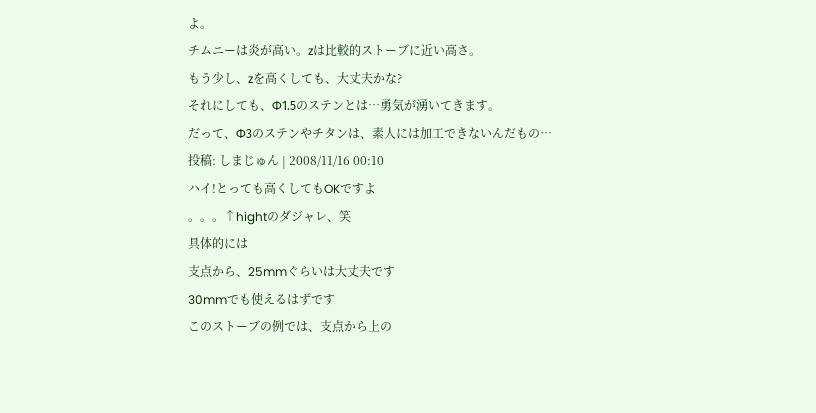よ。
チムニーは炎が高い。zは比較的ストーブに近い高さ。
もう少し、zを高くしても、大丈夫かな?
それにしても、Φ1.5のステンとは…勇気が湧いてきます。
だって、Φ3のステンやチタンは、素人には加工できないんだもの…
投稿: しまじゅん | 2008/11/16 00:10
ハイ!とっても高くしてもOKですよ
。。。↑hightのダジャレ、笑
具体的には
支点から、25mmぐらいは大丈夫です
30mmでも使えるはずです
このストーブの例では、支点から上の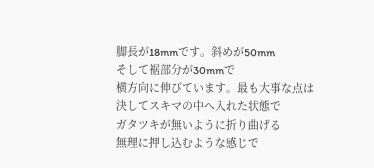脚長が18mmです。斜めが50mm
そして裾部分が30mmで
横方向に伸びています。最も大事な点は
決してスキマの中へ入れた状態で
ガタツキが無いように折り曲げる
無理に押し込むような感じで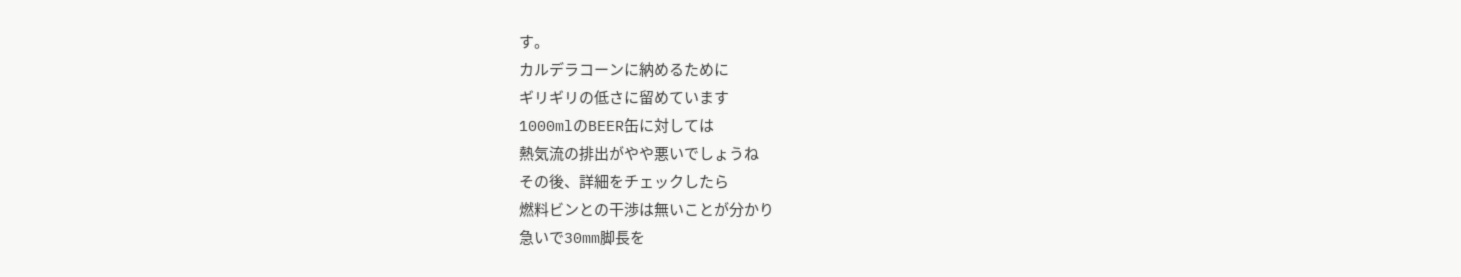す。
カルデラコーンに納めるために
ギリギリの低さに留めています
1000mlのBEER缶に対しては
熱気流の排出がやや悪いでしょうね
その後、詳細をチェックしたら
燃料ビンとの干渉は無いことが分かり
急いで30mm脚長を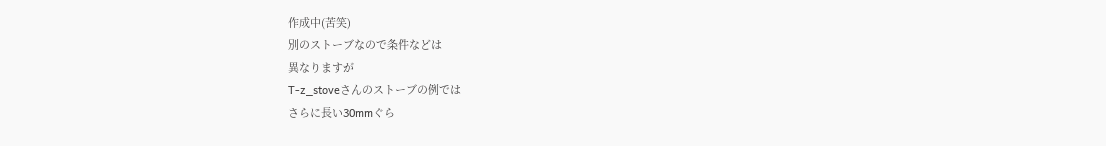作成中(苦笑)
別のストーブなので条件などは
異なりますが
T-z_stoveさんのストーブの例では
さらに長い30mmぐら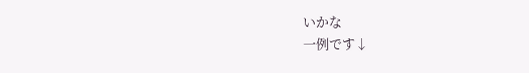いかな
一例です↓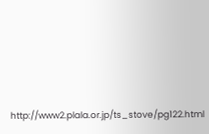http://www2.plala.or.jp/ts_stove/pg122.html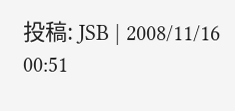投稿: JSB | 2008/11/16 00:51